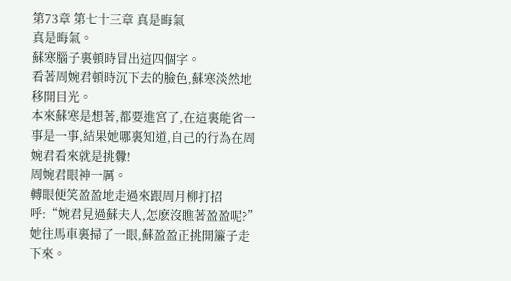第73章 第七十三章 真是晦氣
真是晦氣。
蘇寒腦子裏頓時冒出這四個字。
看著周婉君頓時沉下去的臉色,蘇寒淡然地移開目光。
本來蘇寒是想著,都要進宮了,在這裏能省一事是一事,結果她哪裏知道,自己的行為在周婉君看來就是挑釁!
周婉君眼神一厲。
轉眼便笑盈盈地走過來跟周月柳打招呼:“婉君見過蘇夫人,怎麽沒瞧著盈盈呢?”她往馬車裏掃了一眼,蘇盈盈正挑開簾子走下來。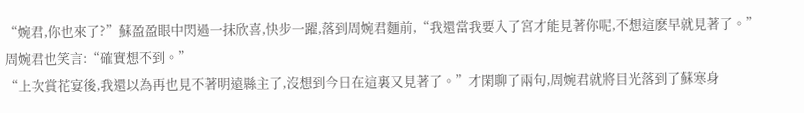“婉君,你也來了?”蘇盈盈眼中閃過一抹欣喜,快步一躍,落到周婉君麵前,“我還當我要入了宮才能見著你呢,不想這麽早就見著了。”
周婉君也笑言:“確實想不到。”
“上次賞花宴後,我還以為再也見不著明遠縣主了,沒想到今日在這裏又見著了。”才閑聊了兩句,周婉君就將目光落到了蘇寒身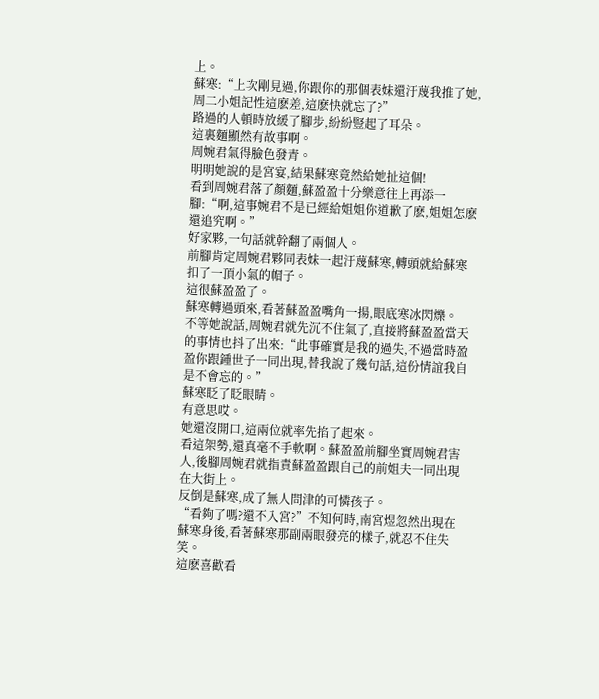上。
蘇寒:“上次剛見過,你跟你的那個表妹還汙蔑我推了她,周二小姐記性這麽差,這麽快就忘了?”
路過的人頓時放緩了腳步,紛紛豎起了耳朵。
這裏麵顯然有故事啊。
周婉君氣得臉色發青。
明明她說的是宮宴,結果蘇寒竟然給她扯這個!
看到周婉君落了顏麵,蘇盈盈十分樂意往上再添一腳:“啊,這事婉君不是已經給姐姐你道歉了麽,姐姐怎麽還追究啊。”
好家夥,一句話就幹翻了兩個人。
前腳肯定周婉君夥同表妹一起汙蔑蘇寒,轉頭就給蘇寒扣了一頂小氣的帽子。
這很蘇盈盈了。
蘇寒轉過頭來,看著蘇盈盈嘴角一揚,眼底寒冰閃爍。
不等她說話,周婉君就先沉不住氣了,直接將蘇盈盈當天的事情也抖了出來:“此事確實是我的過失,不過當時盈盈你跟鍾世子一同出現,替我說了幾句話,這份情誼我自是不會忘的。”
蘇寒眨了眨眼睛。
有意思哎。
她還沒開口,這兩位就率先掐了起來。
看這架勢,還真毫不手軟啊。蘇盈盈前腳坐實周婉君害人,後腳周婉君就指責蘇盈盈跟自己的前姐夫一同出現在大街上。
反倒是蘇寒,成了無人問津的可憐孩子。
“看夠了嗎?還不入宮?”不知何時,南宮煜忽然出現在蘇寒身後,看著蘇寒那副兩眼發亮的樣子,就忍不住失笑。
這麽喜歡看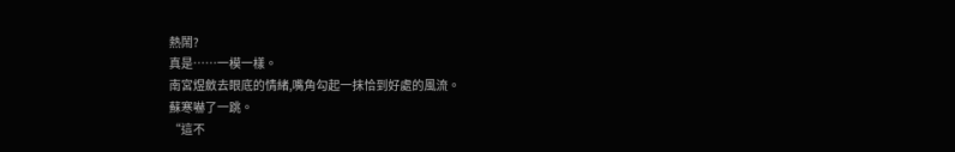熱鬧?
真是……一模一樣。
南宮煜斂去眼底的情緒,嘴角勾起一抹恰到好處的風流。
蘇寒嚇了一跳。
“這不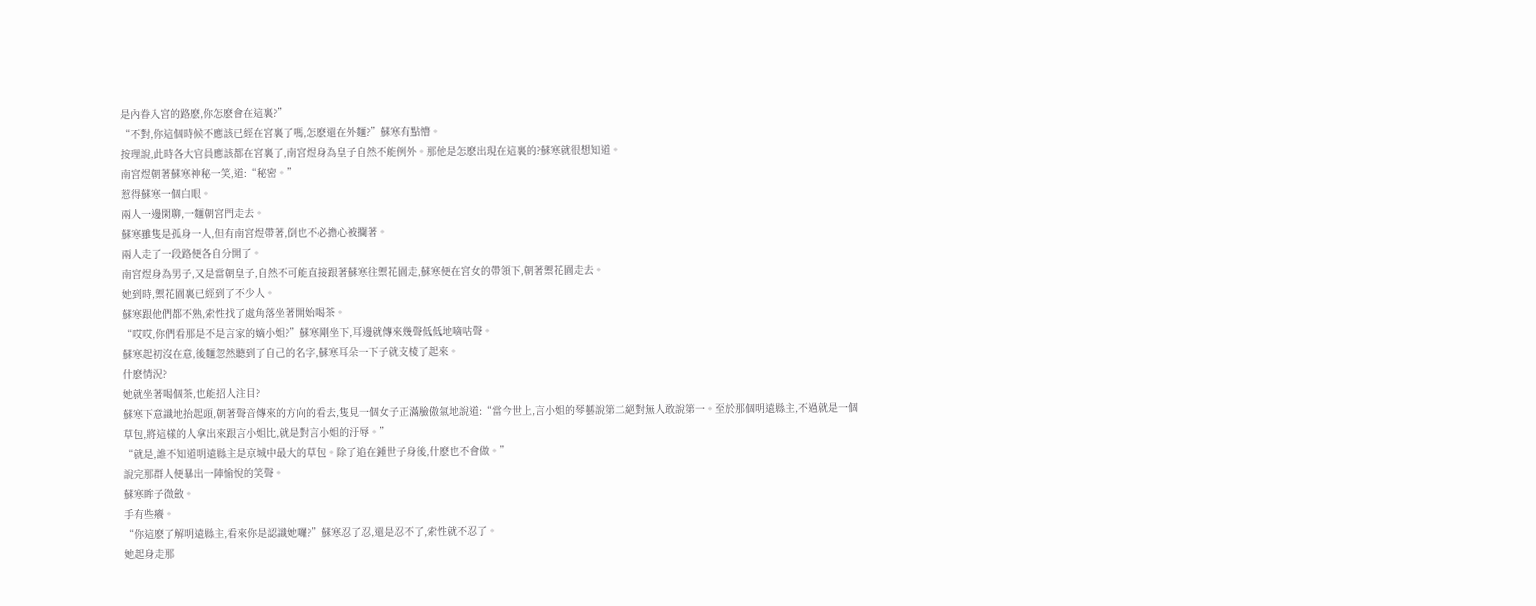是內眷入宮的路麽,你怎麽會在這裏?”
“不對,你這個時候不應該已經在宮裏了嗎,怎麽還在外麵?”蘇寒有點懵。
按理說,此時各大官員應該都在宮裏了,南宮煜身為皇子自然不能例外。那他是怎麽出現在這裏的?蘇寒就很想知道。
南宮煜朝著蘇寒神秘一笑,道:“秘密。”
惹得蘇寒一個白眼。
兩人一邊閑聊,一麵朝宮門走去。
蘇寒雖隻是孤身一人,但有南宮煜帶著,倒也不必擔心被攔著。
兩人走了一段路便各自分開了。
南宮煜身為男子,又是當朝皇子,自然不可能直接跟著蘇寒往禦花園走,蘇寒便在宮女的帶領下,朝著禦花園走去。
她到時,禦花園裏已經到了不少人。
蘇寒跟他們都不熟,索性找了處角落坐著開始喝茶。
“哎哎,你們看那是不是言家的嫡小姐?”蘇寒剛坐下,耳邊就傳來幾聲低低地嘀咕聲。
蘇寒起初沒在意,後麵忽然聽到了自己的名字,蘇寒耳朵一下子就支棱了起來。
什麽情況?
她就坐著喝個茶,也能招人注目?
蘇寒下意識地抬起頭,朝著聲音傳來的方向的看去,隻見一個女子正滿臉傲氣地說道:“當今世上,言小姐的琴藝說第二絕對無人敢說第一。至於那個明遠縣主,不過就是一個草包,將這樣的人拿出來跟言小姐比,就是對言小姐的汙辱。”
“就是,誰不知道明遠縣主是京城中最大的草包。除了追在鍾世子身後,什麽也不會做。”
說完那群人便暴出一陣愉悅的笑聲。
蘇寒眸子微斂。
手有些癢。
“你這麽了解明遠縣主,看來你是認識她囉?”蘇寒忍了忍,還是忍不了,索性就不忍了。
她起身走那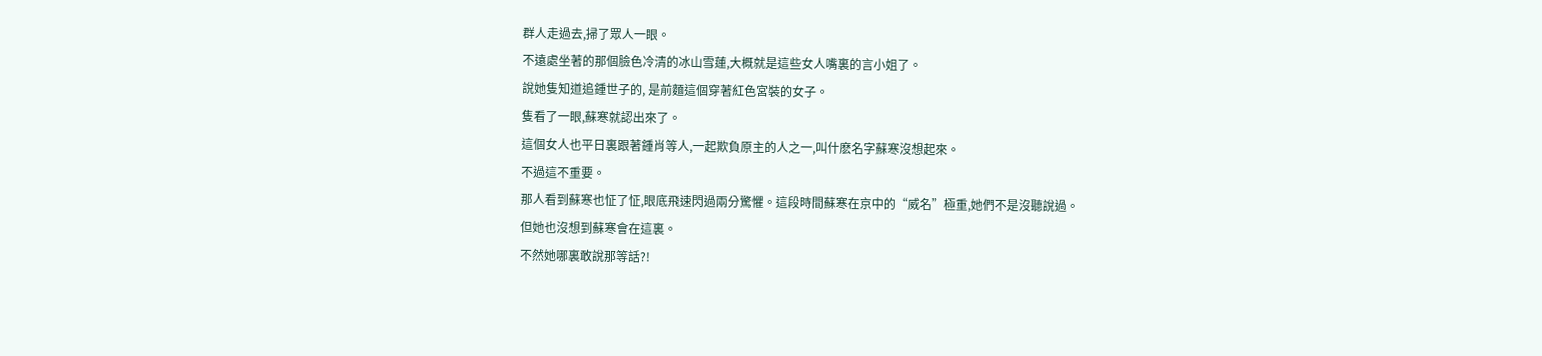群人走過去,掃了眾人一眼。
不遠處坐著的那個臉色冷清的冰山雪蓮,大概就是這些女人嘴裏的言小姐了。
說她隻知道追鍾世子的, 是前麵這個穿著紅色宮裝的女子。
隻看了一眼,蘇寒就認出來了。
這個女人也平日裏跟著鍾肖等人,一起欺負原主的人之一,叫什麽名字蘇寒沒想起來。
不過這不重要。
那人看到蘇寒也怔了怔,眼底飛速閃過兩分驚懼。這段時間蘇寒在京中的“威名”極重,她們不是沒聽說過。
但她也沒想到蘇寒會在這裏。
不然她哪裏敢說那等話?!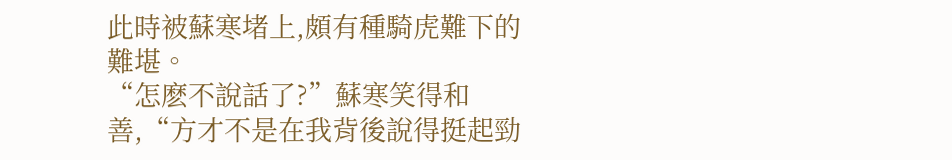此時被蘇寒堵上,頗有種騎虎難下的難堪。
“怎麽不說話了?”蘇寒笑得和善,“方才不是在我背後說得挺起勁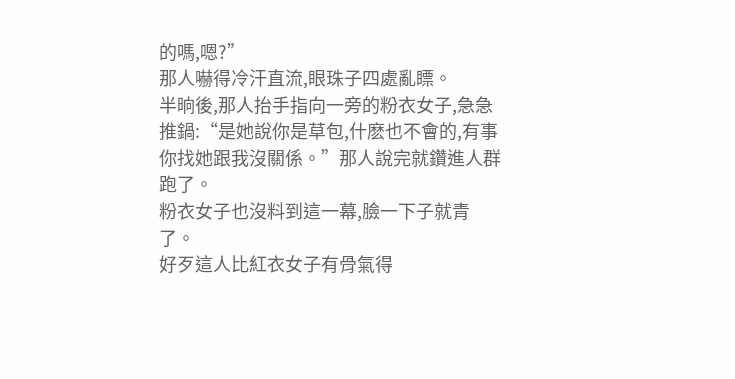的嗎,嗯?”
那人嚇得冷汗直流,眼珠子四處亂瞟。
半晌後,那人抬手指向一旁的粉衣女子,急急推鍋:“是她說你是草包,什麽也不會的,有事你找她跟我沒關係。”那人說完就鑽進人群跑了。
粉衣女子也沒料到這一幕,臉一下子就青了。
好歹這人比紅衣女子有骨氣得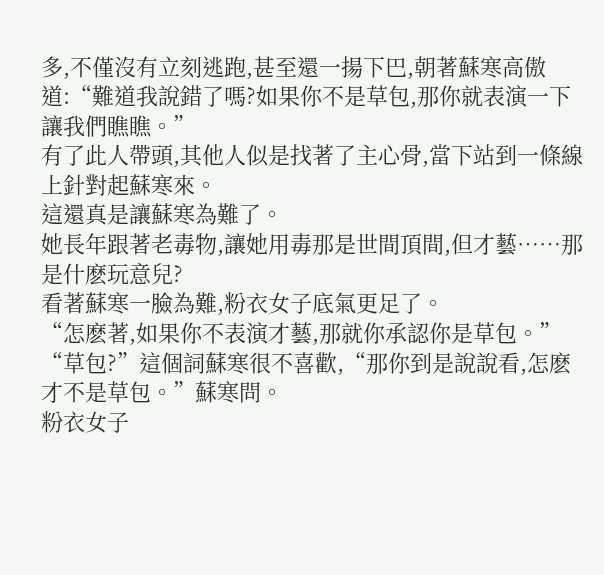多,不僅沒有立刻逃跑,甚至還一揚下巴,朝著蘇寒高傲道:“難道我說錯了嗎?如果你不是草包,那你就表演一下讓我們瞧瞧。”
有了此人帶頭,其他人似是找著了主心骨,當下站到一條線上針對起蘇寒來。
這還真是讓蘇寒為難了。
她長年跟著老毒物,讓她用毒那是世間頂間,但才藝……那是什麽玩意兒?
看著蘇寒一臉為難,粉衣女子底氣更足了。
“怎麽著,如果你不表演才藝,那就你承認你是草包。”
“草包?”這個詞蘇寒很不喜歡,“那你到是說說看,怎麽才不是草包。”蘇寒問。
粉衣女子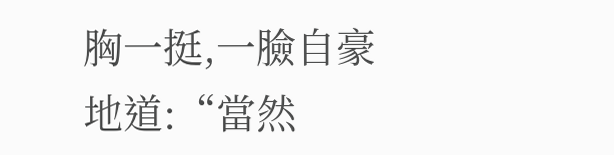胸一挺,一臉自豪地道:“當然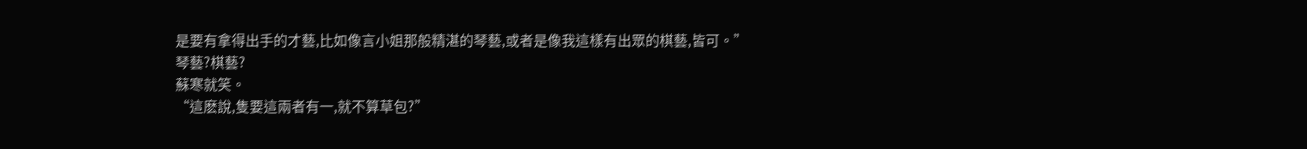是要有拿得出手的才藝,比如像言小姐那般精湛的琴藝,或者是像我這樣有出眾的棋藝,皆可。”
琴藝?棋藝?
蘇寒就笑。
“這麽說,隻要這兩者有一,就不算草包?”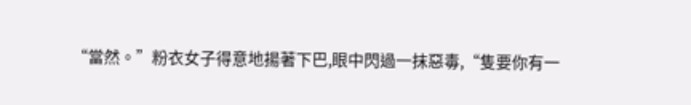“當然。”粉衣女子得意地揚著下巴,眼中閃過一抹惡毒,“隻要你有一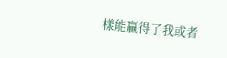樣能贏得了我或者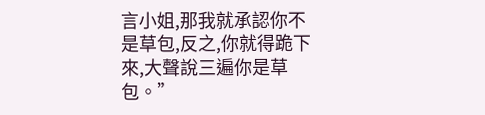言小姐,那我就承認你不是草包,反之,你就得跪下來,大聲說三遍你是草包。”